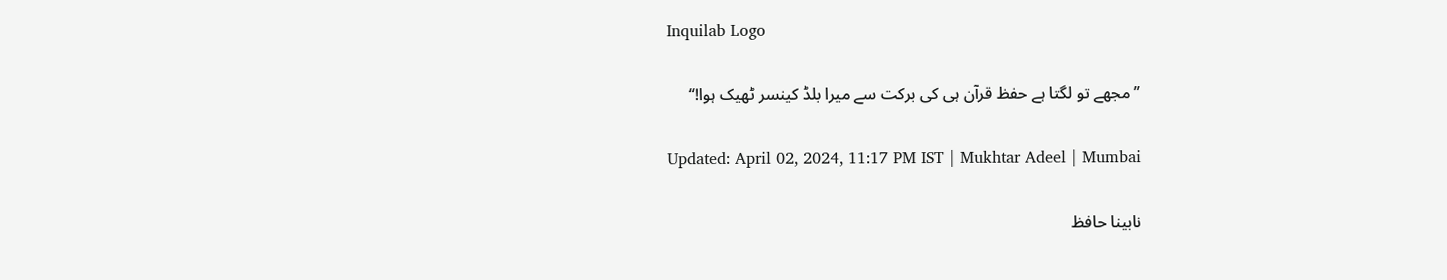Inquilab Logo

’’مجھے تو لگتا ہے حفظ قرآن ہی کی برکت سے میرا بلڈ کینسر ٹھیک ہوا!‘‘

Updated: April 02, 2024, 11:17 PM IST | Mukhtar Adeel | Mumbai

نابینا حافظ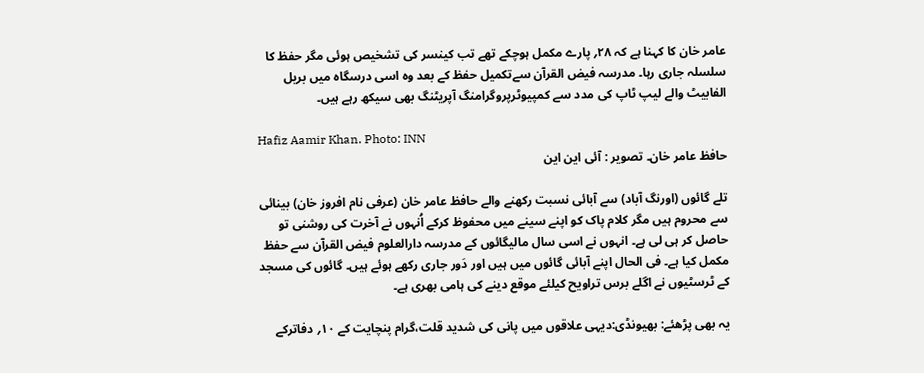عامر خان کا کہنا ہے کہ ۲۸؍ پارے مکمل ہوچکے تھے تب کینسر کی تشخیص ہوئی مگر حفظ کا سلسلہ جاری رہا۔ مدرسہ فیض القرآن سےتکمیل حفظ کے بعد وہ اسی درسگاہ میں بریل الفابیٹ والے لیپ ٹاپ کی مدد سے کمپیوٹرپروگرامنگ آپریٹنگ بھی سیکھ رہے ہیں۔

Hafiz Aamir Khan. Photo: INN
حافظ عامر خان۔ تصویر : آئی این این

تلے گائوں (اورنگ آباد) سے آبائی نسبت رکھنے والے حافظ عامر خان (عرفی نام افروز خان) بینائی سے محروم ہیں مگر کلام پاک کو اپنے سینے میں محفوظ کرکے اُنہوں نے آخرت کی روشنی تو حاصل کر ہی لی ہے۔ انہوں نے اسی سال مالیگائوں کے مدرسہ دارالعلوم فیض القرآن سے حفظ مکمل کیا ہے۔ فی الحال اپنے آبائی گائوں میں ہیں اور دَور جاری رکھے ہوئے ہیں۔ گائوں کی مسجد کے ٹرسٹیوں نے اگلے برس تراویح کیلئے موقع دینے کی ہامی بھری ہے۔

یہ بھی پڑھئے: بھیونڈی:دیہی علاقوں میں پانی کی شدید قلت،گرام پنچایت کے ۱۰؍ دفاترکے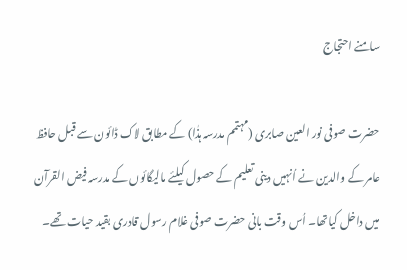سامنے احتجاج

حضرت صوفی نور العین صابری (مہتمم مدرسہ ہذٰا) کے مطابق لاک ڈائون سے قبل حافظ عامر کے والدین نے اُنہیں دینی تعلیم کے حصول کیلئے مالیگائوں کے مدرسہ فیض القرآن میں داخل کیاتھا۔ اُس وقت بانی حضرت صوفی غلام رسول قادری بقید حیات تھے۔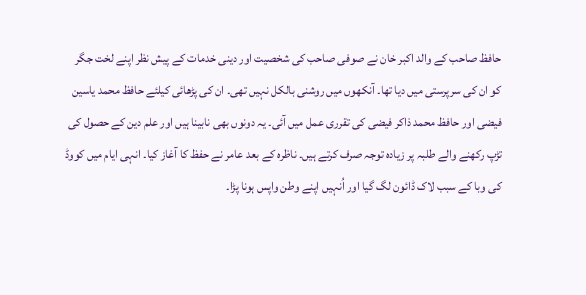حافظ صاحب کے والد اکبر خان نے صوفی صاحب کی شخصیت اور دینی خدمات کے پیش نظر اپنے لخت جگر کو ان کی سرپرستی میں دیا تھا۔ آنکھوں میں روشنی بالکل نہیں تھی۔ ان کی پڑھائی کیلئے حافظ محمد یاسین فیضی اور حافظ محمد ذاکر فیضی کی تقرری عمل میں آئی۔ یہ دونوں بھی نابینا ہیں اور علم دین کے حصول کی تڑپ رکھنے والے طلبہ پر زیادہ توجہ صرف کرتے ہیں۔ ناظرہ کے بعد عامر نے حفظ کا آغاز کیا۔ انہی ایام میں کووڈ کی وبا کے سبب لاک ڈائون لگ گیا اور اُنہیں اپنے وطن واپس ہونا پڑا۔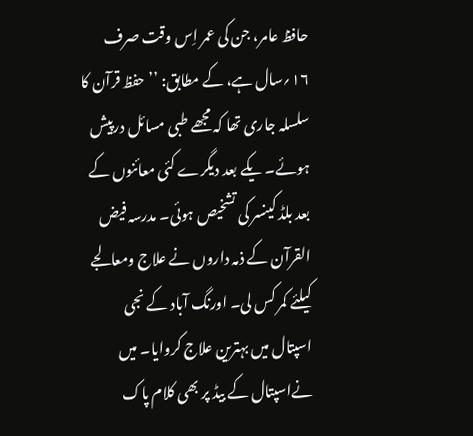حافظ عامر، جن کی عمر اِس وقت صرف ۱۶؍سال ہے، کے مطابق: ’’حفظ قرآن کا سلسلہ جاری تھا کہ مجھے طبی مسائل درپیش ہوئے۔ یکے بعد دیگرے کئی معائنوں کے بعد بلڈ کینسر کی تشخیص ہوئی۔ مدرسہ فیض القرآن کے ذمہ داروں نے علاج ومعالجے کیلئے کمر کس لی۔ اورنگ آباد کے نجی اسپتال میں بہترین علاج کروایا۔ میں نےاسپتال کے بیڈ پر بھی کلام پاک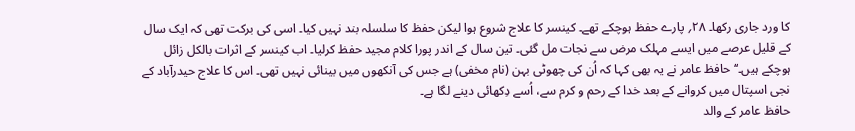کا ورد جاری رکھا۔ ۲۸؍ پارے حفظ ہوچکے تھے۔ کینسر کا علاج شروع ہوا لیکن حفظ کا سلسلہ بند نہیں کیا۔ اسی کی برکت تھی کہ ایک سال کے قلیل عرصے میں ایسے مہلک مرض سے نجات مل گئی۔ تین سال کے اندر پورا کلام مجید حفظ کرلیا۔ اب کینسر کے اثرات بالکل زائل ہوچکے ہیں۔‘‘ حافظ عامر نے یہ بھی کہا کہ اُن کی چھوٹی بہن (نام مخفی) ہے جس کی آنکھوں میں بینائی نہیں تھی۔ اس کا علاج حیدرآباد کے نجی اسپتال میں کروانے کے بعد خدا کے رحم و کرم سے، اُسے دِکھائی دینے لگا ہے۔
حافظ عامر کے والد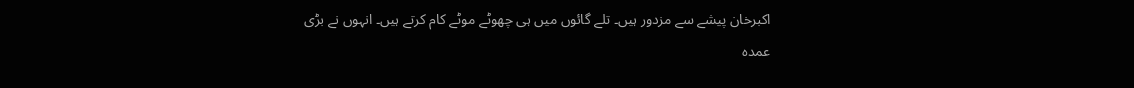اکبرخان پیشے سے مزدور ہیں۔ تلے گائوں میں ہی چھوٹے موٹے کام کرتے ہیں۔ انہوں نے بڑی عمدہ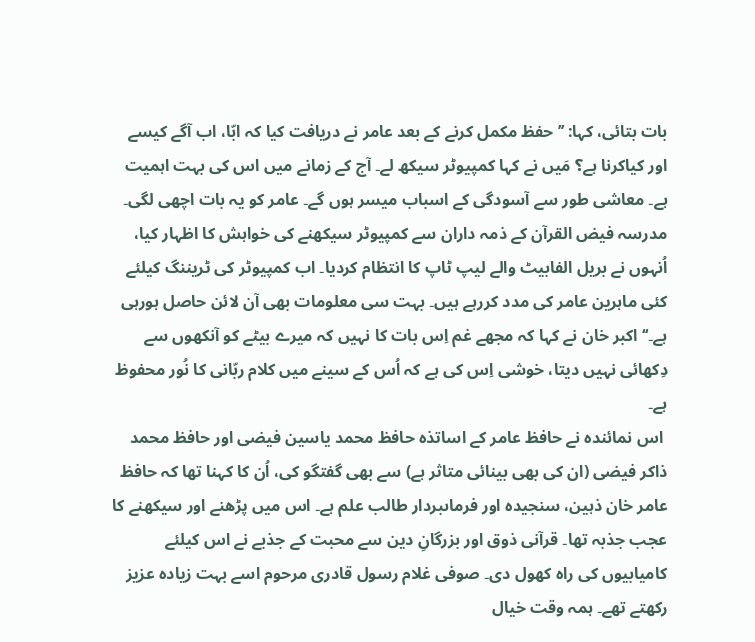بات بتائی، کہا: ’’حفظ مکمل کرنے کے بعد عامر نے دریافت کیا کہ ابّا، اب آگے کیسے اور کیاکرنا ہے؟ مَیں نے کہا کمپیوٹر سیکھ لے۔ آج کے زمانے میں اس کی بہت اہمیت ہے۔ معاشی طور سے آسودگی کے اسباب میسر ہوں گے۔ عامر کو یہ بات اچھی لگی۔ مدرسہ فیض القرآن کے ذمہ داران سے کمپیوٹر سیکھنے کی خواہش کا اظہار کیا، اُنہوں نے بریل الفابیٹ والے لیپ ٹاپ کا انتظام کردیا۔ اب کمپیوٹر کی ٹریننگ کیلئے کئی ماہرین عامر کی مدد کررہے ہیں۔ بہت سی معلومات بھی آن لائن حاصل ہورہی ہے۔‘‘ اکبر خان نے کہا کہ مجھے غم اِس بات کا نہیں کہ میرے بیٹے کو آنکھوں سے دِکھائی نہیں دیتا، خوشی اِس کی ہے کہ اُس کے سینے میں کلام ربّانی کا نُور محفوظ ہے۔
 اس نمائندہ نے حافظ عامر کے اساتذہ حافظ محمد یاسین فیضی اور حافظ محمد ذاکر فیضی (ان کی بھی بینائی متاثر ہے) سے بھی گفتگو کی، اُن کا کہنا تھا کہ حافظ عامر خان ذہین، سنجیدہ اور فرماںبردار طالب علم ہے۔ اس میں پڑھنے اور سیکھنے کا عجب جذبہ تھا۔ قرآنی ذوق اور بزرگانِ دین سے محبت کے جذبے نے اس کیلئے کامیابیوں کی راہ کھول دی۔ صوفی غلام رسول قادری مرحوم اسے بہت زیادہ عزیز رکھتے تھے۔ ہمہ وقت خیال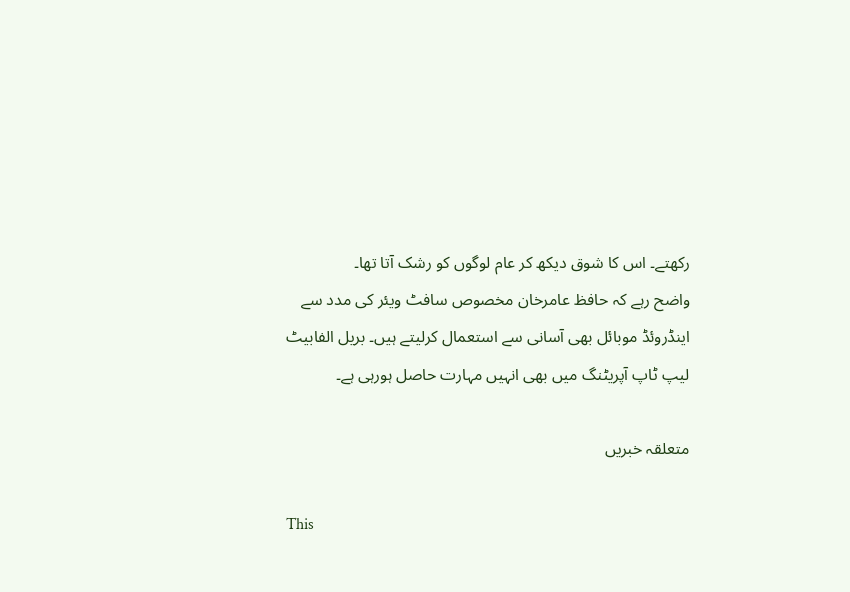رکھتے۔ اس کا شوق دیکھ کر عام لوگوں کو رشک آتا تھا۔
واضح رہے کہ حافظ عامرخان مخصوص سافٹ ویئر کی مدد سے اینڈروئڈ موبائل بھی آسانی سے استعمال کرلیتے ہیں۔ بریل الفابیٹ لیپ ٹاپ آپریٹنگ میں بھی انہیں مہارت حاصل ہورہی ہے۔

متعلقہ خبریں

This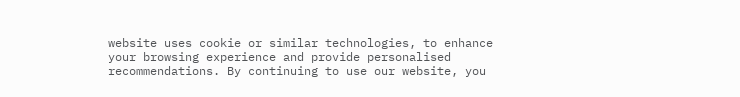website uses cookie or similar technologies, to enhance your browsing experience and provide personalised recommendations. By continuing to use our website, you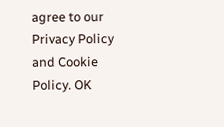agree to our Privacy Policy and Cookie Policy. OK